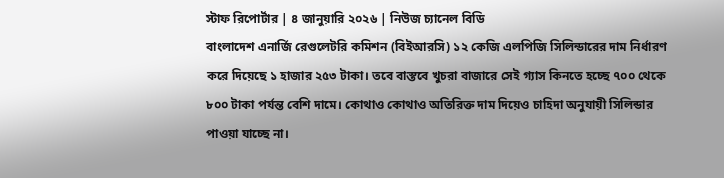স্টাফ রিপোর্টার | ৪ জানুয়ারি ২০২৬ | নিউজ চ্যানেল বিডি
বাংলাদেশ এনার্জি রেগুলেটরি কমিশন (বিইআরসি) ১২ কেজি এলপিজি সিলিন্ডারের দাম নির্ধারণ করে দিয়েছে ১ হাজার ২৫৩ টাকা। তবে বাস্তবে খুচরা বাজারে সেই গ্যাস কিনতে হচ্ছে ৭০০ থেকে ৮০০ টাকা পর্যন্ত বেশি দামে। কোথাও কোথাও অতিরিক্ত দাম দিয়েও চাহিদা অনুযায়ী সিলিন্ডার পাওয়া যাচ্ছে না।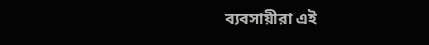ব্যবসায়ীরা এই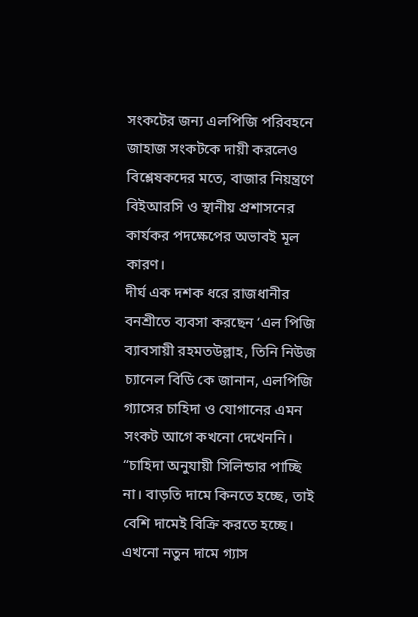সংকটের জন্য এলপিজি পরিবহনে জাহাজ সংকটকে দায়ী করলেও বিশ্লেষকদের মতে, বাজার নিয়ন্ত্রণে বিইআরসি ও স্থানীয় প্রশাসনের কার্যকর পদক্ষেপের অভাবই মূল কারণ।
দীর্ঘ এক দশক ধরে রাজধানীর বনশ্রীতে ব্যবসা করছেন ‘এল পিজি ব্যাবসায়ী রহমতউল্লাহ, তিনি নিউজ চ্যানেল বিডি কে জানান, এলপিজি গ্যাসের চাহিদা ও যোগানের এমন সংকট আগে কখনো দেখেননি।
“চাহিদা অনুযায়ী সিলিন্ডার পাচ্ছি না। বাড়তি দামে কিনতে হচ্ছে, তাই বেশি দামেই বিক্রি করতে হচ্ছে। এখনো নতুন দামে গ্যাস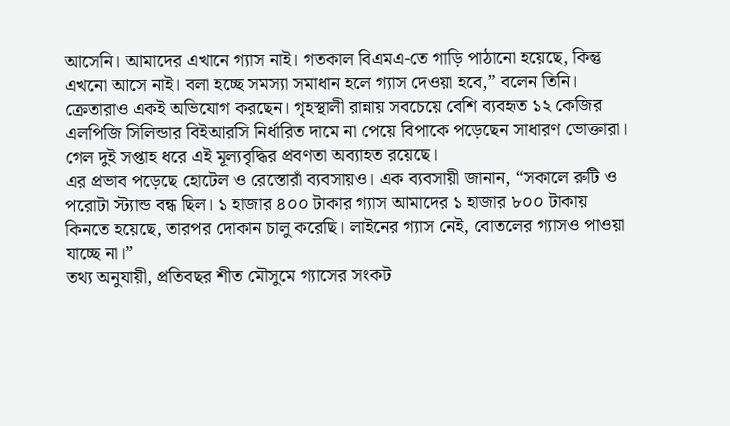আসেনি। আমাদের এখানে গ্যাস নাই। গতকাল বিএমএ-তে গাড়ি পাঠানো হয়েছে, কিন্তু এখনো আসে নাই। বলা হচ্ছে সমস্যা সমাধান হলে গ্যাস দেওয়া হবে,” বলেন তিনি।
ক্রেতারাও একই অভিযোগ করছেন। গৃহস্থালী রান্নায় সবচেয়ে বেশি ব্যবহৃত ১২ কেজির এলপিজি সিলিন্ডার বিইআরসি নির্ধারিত দামে না পেয়ে বিপাকে পড়েছেন সাধারণ ভোক্তারা। গেল দুই সপ্তাহ ধরে এই মূল্যবৃদ্ধির প্রবণতা অব্যাহত রয়েছে।
এর প্রভাব পড়েছে হোটেল ও রেস্তোরাঁ ব্যবসায়ও। এক ব্যবসায়ী জানান, “সকালে রুটি ও পরোটা স্ট্যান্ড বন্ধ ছিল। ১ হাজার ৪০০ টাকার গ্যাস আমাদের ১ হাজার ৮০০ টাকায় কিনতে হয়েছে, তারপর দোকান চালু করেছি। লাইনের গ্যাস নেই, বোতলের গ্যাসও পাওয়া যাচ্ছে না।”
তথ্য অনুযায়ী, প্রতিবছর শীত মৌসুমে গ্যাসের সংকট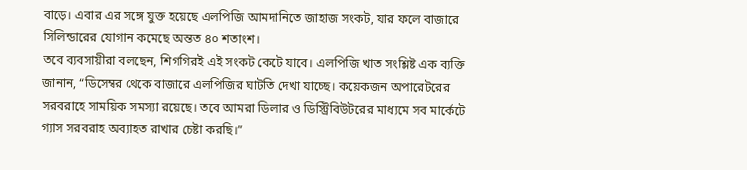বাড়ে। এবার এর সঙ্গে যুক্ত হয়েছে এলপিজি আমদানিতে জাহাজ সংকট, যার ফলে বাজারে সিলিন্ডারের যোগান কমেছে অন্তত ৪০ শতাংশ।
তবে ব্যবসায়ীরা বলছেন, শিগগিরই এই সংকট কেটে যাবে। এলপিজি খাত সংশ্লিষ্ট এক ব্যক্তি জানান, “ডিসেম্বর থেকে বাজারে এলপিজির ঘাটতি দেখা যাচ্ছে। কয়েকজন অপারেটরের সরবরাহে সাময়িক সমস্যা রয়েছে। তবে আমরা ডিলার ও ডিস্ট্রিবিউটরের মাধ্যমে সব মার্কেটে গ্যাস সরবরাহ অব্যাহত রাখার চেষ্টা করছি।”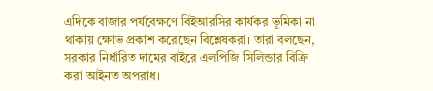এদিকে বাজার পর্যবেক্ষণে বিইআরসির কার্যকর ভূমিকা না থাকায় ক্ষোভ প্রকাশ করেছেন বিশ্লেষকরা। তারা বলছেন, সরকার নির্ধারিত দামের বাইরে এলপিজি সিলিন্ডার বিক্রি করা আইনত অপরাধ।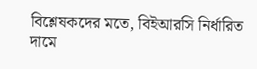বিশ্লেষকদের মতে, বিইআরসি নির্ধারিত দামে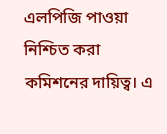এলপিজি পাওয়া নিশ্চিত করা কমিশনের দায়িত্ব। এ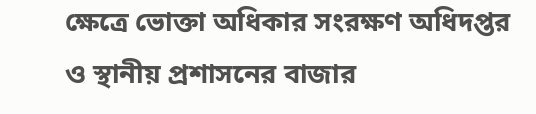ক্ষেত্রে ভোক্তা অধিকার সংরক্ষণ অধিদপ্তর ও স্থানীয় প্রশাসনের বাজার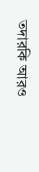তদারকি আরও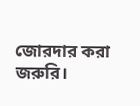জোরদার করা জরুরি।